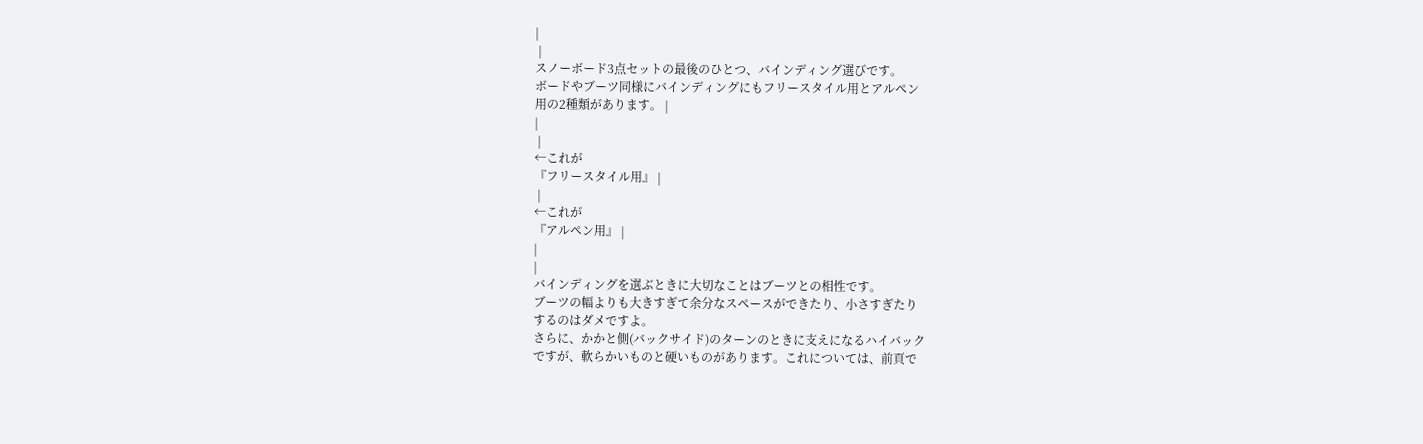|
 |
スノーボード3点セットの最後のひとつ、バインディング選びです。
ボードやブーツ同様にバインディングにもフリースタイル用とアルペン
用の2種類があります。 |
|
 |
←これが
『フリースタイル用』 |
 |
←これが
『アルペン用』 |
|
|
バインディングを選ぶときに大切なことはブーツとの相性です。
ブーツの幅よりも大きすぎて余分なスペースができたり、小さすぎたり
するのはダメですよ。
さらに、かかと側(バックサイド)のターンのときに支えになるハイバック
ですが、軟らかいものと硬いものがあります。これについては、前頁で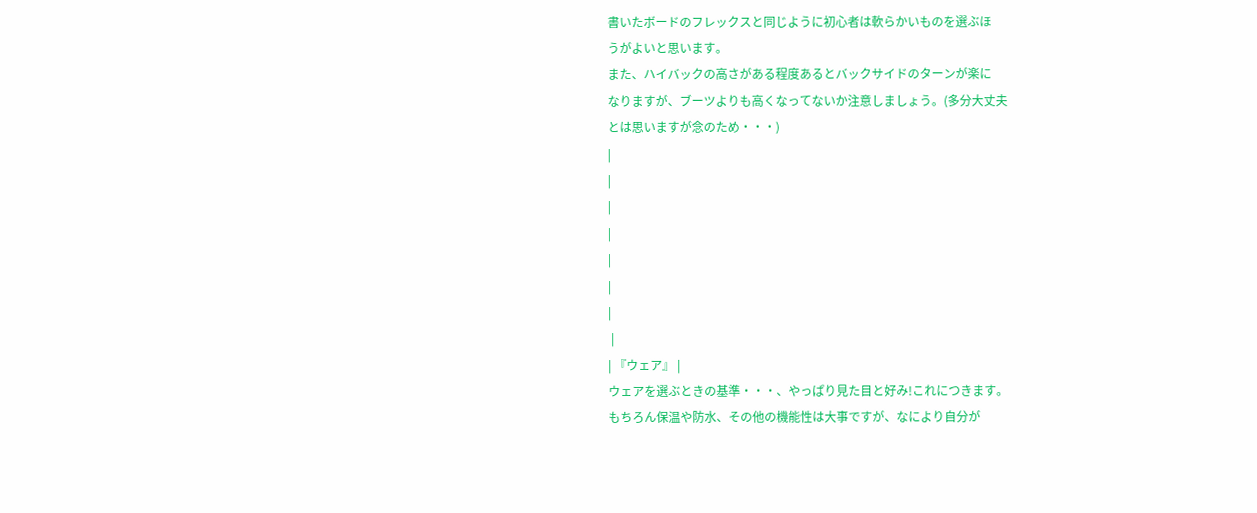書いたボードのフレックスと同じように初心者は軟らかいものを選ぶほ
うがよいと思います。
また、ハイバックの高さがある程度あるとバックサイドのターンが楽に
なりますが、ブーツよりも高くなってないか注意しましょう。(多分大丈夫
とは思いますが念のため・・・)
|
|
|
|
|
|
|
 |
| 『ウェア』 |
ウェアを選ぶときの基準・・・、やっぱり見た目と好み!これにつきます。
もちろん保温や防水、その他の機能性は大事ですが、なにより自分が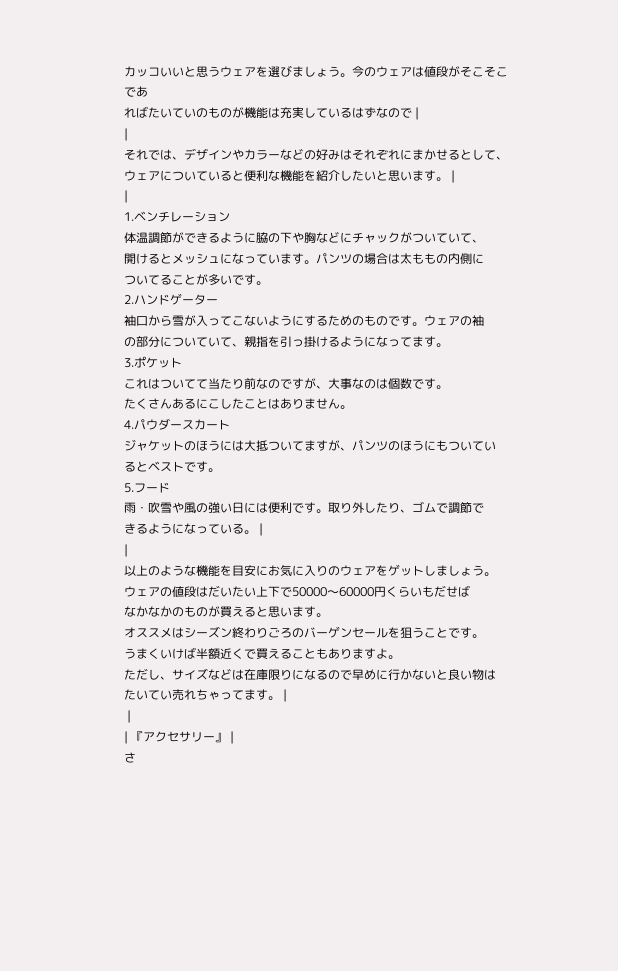カッコいいと思うウェアを選びましょう。今のウェアは値段がそこそこであ
ればたいていのものが機能は充実しているはずなので |
|
それでは、デザインやカラーなどの好みはそれぞれにまかせるとして、
ウェアについていると便利な機能を紹介したいと思います。 |
|
1.ベンチレーション
体温調節ができるように脇の下や胸などにチャックがついていて、
開けるとメッシュになっています。パンツの場合は太ももの内側に
ついてることが多いです。
2.ハンドゲーター
袖口から雪が入ってこないようにするためのものです。ウェアの袖
の部分についていて、親指を引っ掛けるようになってます。
3.ポケット
これはついてて当たり前なのですが、大事なのは個数です。
たくさんあるにこしたことはありません。
4.パウダースカート
ジャケットのほうには大抵ついてますが、パンツのほうにもついてい
るとベストです。
5.フード
雨・吹雪や風の強い日には便利です。取り外したり、ゴムで調節で
きるようになっている。 |
|
以上のような機能を目安にお気に入りのウェアをゲットしましょう。
ウェアの値段はだいたい上下で50000〜60000円くらいもだせば
なかなかのものが買えると思います。
オススメはシーズン終わりごろのバーゲンセールを狙うことです。
うまくいけば半額近くで買えることもありますよ。
ただし、サイズなどは在庫限りになるので早めに行かないと良い物は
たいてい売れちゃってます。 |
 |
| 『アクセサリー』 |
さ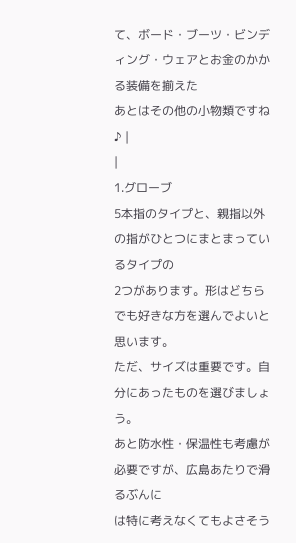て、ボード・ブーツ・ビンディング・ウェアとお金のかかる装備を揃えた
あとはその他の小物類ですね♪ |
|
1.グローブ
5本指のタイプと、親指以外の指がひとつにまとまっているタイプの
2つがあります。形はどちらでも好きな方を選んでよいと思います。
ただ、サイズは重要です。自分にあったものを選びましょう。
あと防水性・保温性も考慮が必要ですが、広島あたりで滑るぶんに
は特に考えなくてもよさそう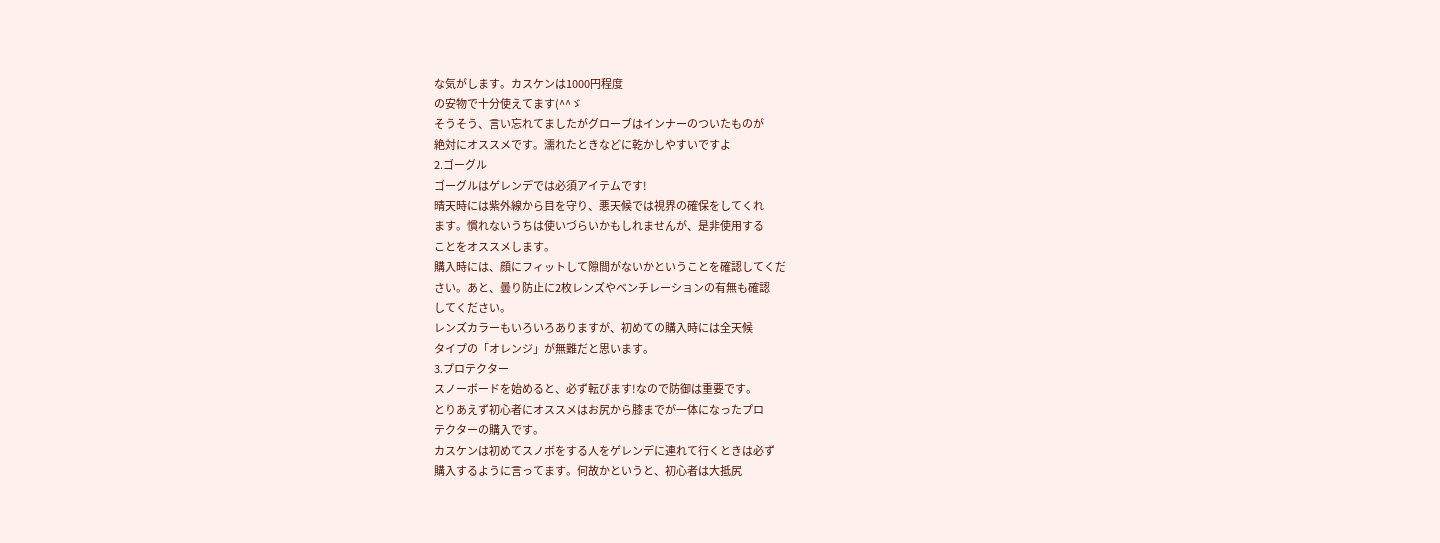な気がします。カスケンは1000円程度
の安物で十分使えてます(^^ゞ
そうそう、言い忘れてましたがグローブはインナーのついたものが
絶対にオススメです。濡れたときなどに乾かしやすいですよ
2.ゴーグル
ゴーグルはゲレンデでは必須アイテムです!
晴天時には紫外線から目を守り、悪天候では視界の確保をしてくれ
ます。慣れないうちは使いづらいかもしれませんが、是非使用する
ことをオススメします。
購入時には、顔にフィットして隙間がないかということを確認してくだ
さい。あと、曇り防止に2枚レンズやベンチレーションの有無も確認
してください。
レンズカラーもいろいろありますが、初めての購入時には全天候
タイプの「オレンジ」が無難だと思います。
3.プロテクター
スノーボードを始めると、必ず転びます!なので防御は重要です。
とりあえず初心者にオススメはお尻から膝までが一体になったプロ
テクターの購入です。
カスケンは初めてスノボをする人をゲレンデに連れて行くときは必ず
購入するように言ってます。何故かというと、初心者は大抵尻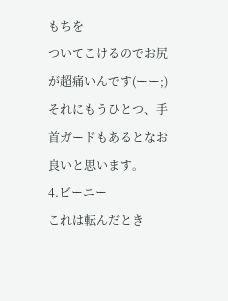もちを
ついてこけるのでお尻が超痛いんです(ーー;)
それにもうひとつ、手首ガードもあるとなお良いと思います。
4.ビーニー
これは転んだとき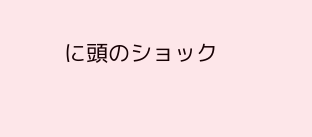に頭のショック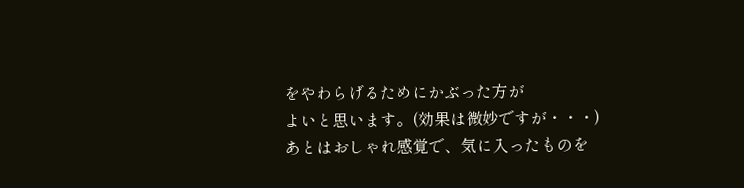をやわらげるためにかぶった方が
よいと思います。(効果は微妙ですが・・・)
あとはおしゃれ感覚で、気に入ったものを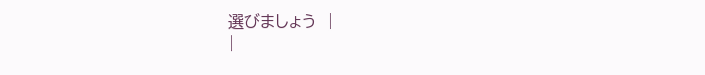選びましょう  |
|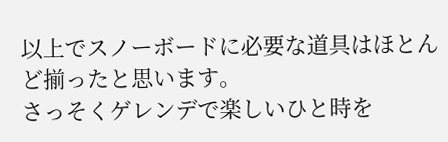以上でスノーボードに必要な道具はほとんど揃ったと思います。
さっそくゲレンデで楽しいひと時を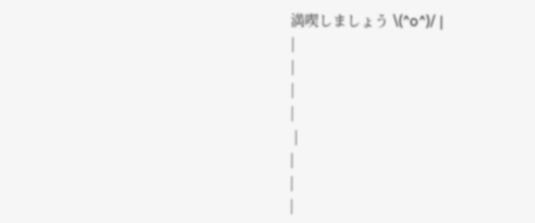満喫しましょう \(^o^)/ |
|
|
|
|
 |
|
|
|